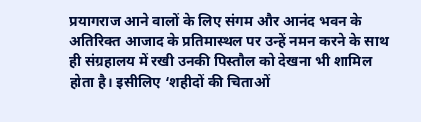प्रयागराज आने वालों के लिए संगम और आनंद भवन के अतिरिक्त आजाद के प्रतिमास्थल पर उन्हें नमन करने के साथ ही संग्रहालय में रखी उनकी पिस्तौल को देखना भी शामिल होता है। इसीलिए ‘शहीदों की चिताओं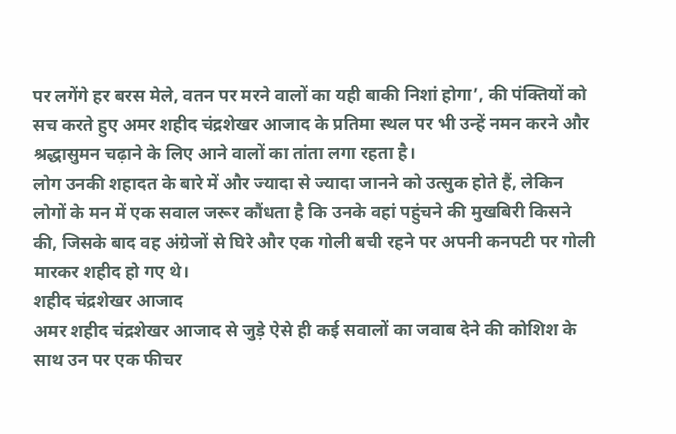पर लगेंगे हर बरस मेले, वतन पर मरने वालों का यही बाकी निशां होगा’, की पंक्तियों को सच करते हुए अमर शहीद चंद्रशेखर आजाद के प्रतिमा स्थल पर भी उन्हें नमन करने और श्रद्धासुमन चढ़ाने के लिए आने वालों का तांता लगा रहता है।
लोग उनकी शहादत के बारे में और ज्यादा से ज्यादा जानने को उत्सुक होते हैं, लेकिन लोगों के मन में एक सवाल जरूर कौंधता है कि उनके वहां पहुंचने की मुखबिरी किसने की, जिसके बाद वह अंग्रेजों से घिरे और एक गोली बची रहने पर अपनी कनपटी पर गोली मारकर शहीद हो गए थे।
शहीद चंद्रशेखर आजाद
अमर शहीद चंद्रशेखर आजाद से जुड़े ऐसे ही कई सवालों का जवाब देने की कोशिश के साथ उन पर एक फीचर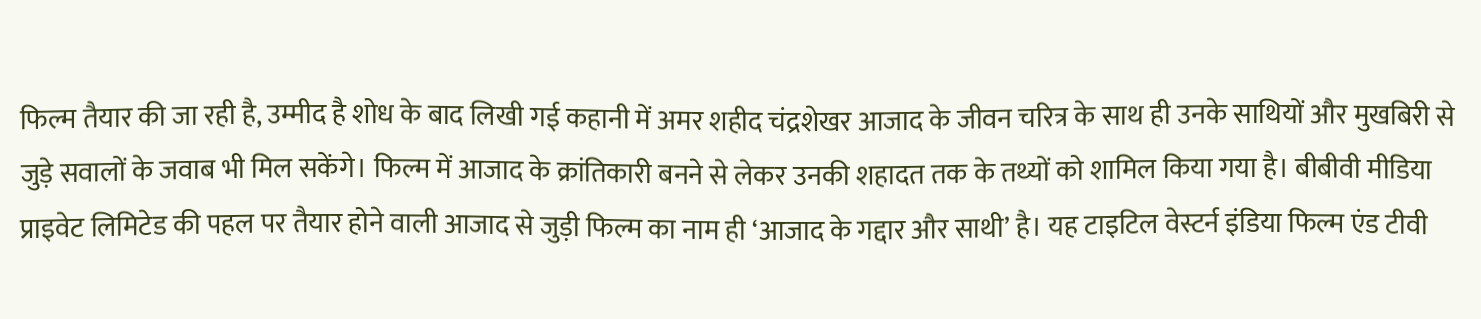फिल्म तैयार की जा रही है, उम्मीद है शोध के बाद लिखी गई कहानी में अमर शहीद चंद्रशेखर आजाद के जीवन चरित्र के साथ ही उनके साथियों और मुखबिरी से जुड़े सवालों के जवाब भी मिल सकेंगे। फिल्म में आजाद के क्रांतिकारी बनने से लेकर उनकी शहादत तक के तथ्यों को शामिल किया गया है। बीबीवी मीडिया प्राइवेट लिमिटेड की पहल पर तैयार होने वाली आजाद से जुड़ी फिल्म का नाम ही ‘आजाद के गद्दार और साथी’ है। यह टाइटिल वेस्टर्न इंडिया फिल्म एंड टीवी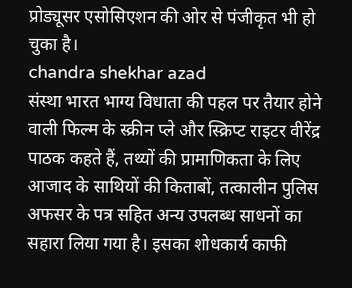प्रोड्यूसर एसोसिएशन की ओर से पंजीकृत भी हो चुका है।
chandra shekhar azad
संस्था भारत भाग्य विधाता की पहल पर तैयार होने वाली फिल्म के स्क्रीन प्ले और स्क्रिप्ट राइटर वीरेंद्र पाठक कहते हैं, तथ्यों की प्रामाणिकता के लिए आजाद के साथियों की किताबों, तत्कालीन पुलिस अफसर के पत्र सहित अन्य उपलब्ध साधनों का सहारा लिया गया है। इसका शोधकार्य काफी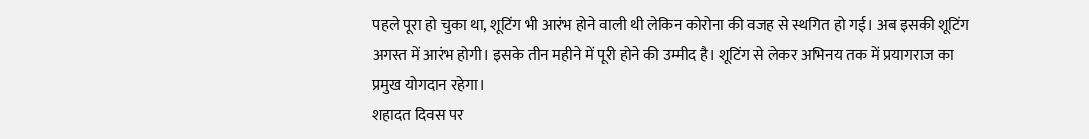पहले पूरा हो चुका था, शूटिंग भी आरंभ होने वाली थी लेकिन कोरोना की वजह से स्थगित हो गई। अब इसकी शूटिंग अगस्त में आरंभ होगी। इसके तीन महीने में पूरी होने की उम्मीद है। शूटिंग से लेकर अभिनय तक में प्रयागराज का प्रमुख योगदान रहेगा।
शहादत दिवस पर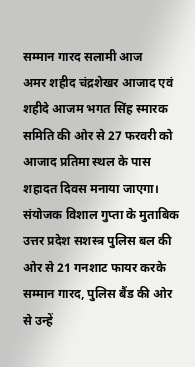सम्मान गारद सलामी आज
अमर शहीद चंद्रशेखर आजाद एवं शहीदे आजम भगत सिंह स्मारक समिति की ओर से 27 फरवरी को आजाद प्रतिमा स्थल के पास शहादत दिवस मनाया जाएगा। संयोजक विशाल गुप्ता के मुताबिक उत्तर प्रदेश सशस्त्र पुलिस बल की ओर से 21 गनशाट फायर करके सम्मान गारद, पुलिस बैंड की ओर से उन्हें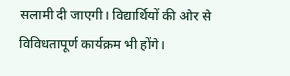सलामी दी जाएगी। विद्यार्थियों की ओर से विविधतापूर्ण कार्यक्रम भी होंगे।